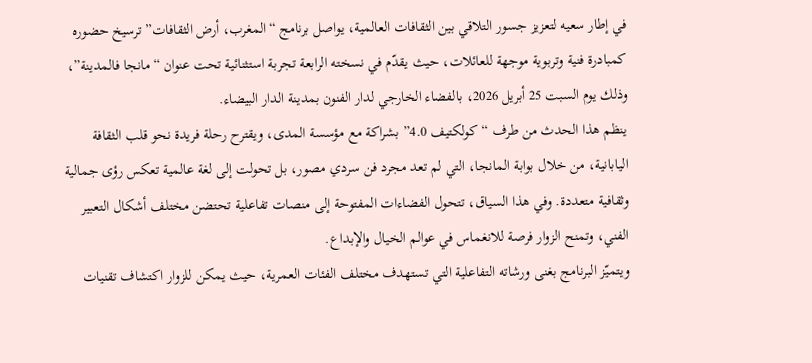في إطار سعيه لتعزيز جسور التلاقي بين الثقافات العالمية، يواصل برنامج “المغرب، أرض الثقافات” ترسيخ حضوره كمبادرة فنية وتربوية موجهة للعائلات، حيث يقدّم في نسخته الرابعة تجربة استثنائية تحت عنوان “مانجا فالمدينة”، وذلك يوم السبت 25 أبريل 2026، بالفضاء الخارجي لدار الفنون بمدينة الدار البيضاء.
ينظم هذا الحدث من طرف “كولكتيف 4.0” بشراكة مع مؤسسة المدى، ويقترح رحلة فريدة نحو قلب الثقافة اليابانية، من خلال بوابة المانجا، التي لم تعد مجرد فن سردي مصور، بل تحولت إلى لغة عالمية تعكس رؤى جمالية وثقافية متعددة. وفي هذا السياق، تتحول الفضاءات المفتوحة إلى منصات تفاعلية تحتضن مختلف أشكال التعبير الفني، وتمنح الزوار فرصة للانغماس في عوالم الخيال والإبداع.
ويتميّز البرنامج بغنى ورشاته التفاعلية التي تستهدف مختلف الفئات العمرية، حيث يمكن للزوار اكتشاف تقنيات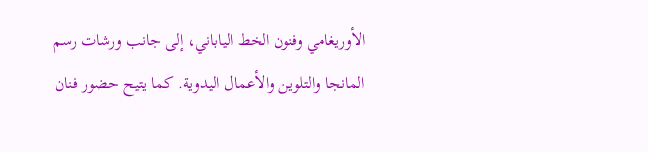الأوريغامي وفنون الخط الياباني، إلى جانب ورشات رسم المانجا والتلوين والأعمال اليدوية. كما يتيح حضور فنان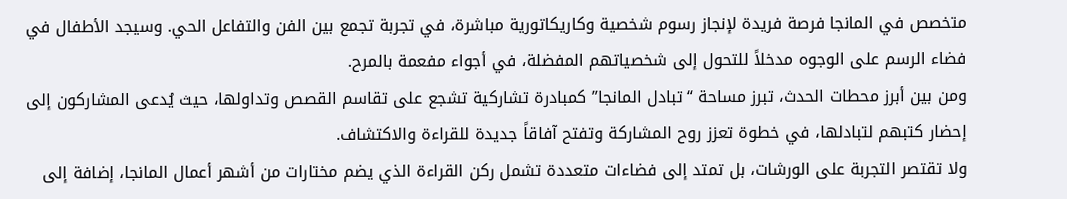متخصص في المانجا فرصة فريدة لإنجاز رسوم شخصية وكاريكاتورية مباشرة، في تجربة تجمع بين الفن والتفاعل الحي. وسيجد الأطفال في فضاء الرسم على الوجوه مدخلاً للتحول إلى شخصياتهم المفضلة، في أجواء مفعمة بالمرح.
ومن بين أبرز محطات الحدث، تبرز مساحة “تبادل المانجا” كمبادرة تشاركية تشجع على تقاسم القصص وتداولها، حيث يُدعى المشاركون إلى إحضار كتبهم لتبادلها، في خطوة تعزز روح المشاركة وتفتح آفاقاً جديدة للقراءة والاكتشاف.
ولا تقتصر التجربة على الورشات، بل تمتد إلى فضاءات متعددة تشمل ركن القراءة الذي يضم مختارات من أشهر أعمال المانجا، إضافة إلى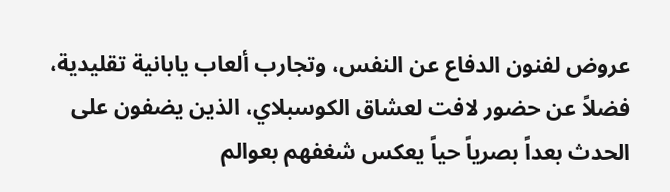عروض لفنون الدفاع عن النفس، وتجارب ألعاب يابانية تقليدية، فضلاً عن حضور لافت لعشاق الكوسبلاي، الذين يضفون على الحدث بعداً بصرياً حياً يعكس شغفهم بعوالم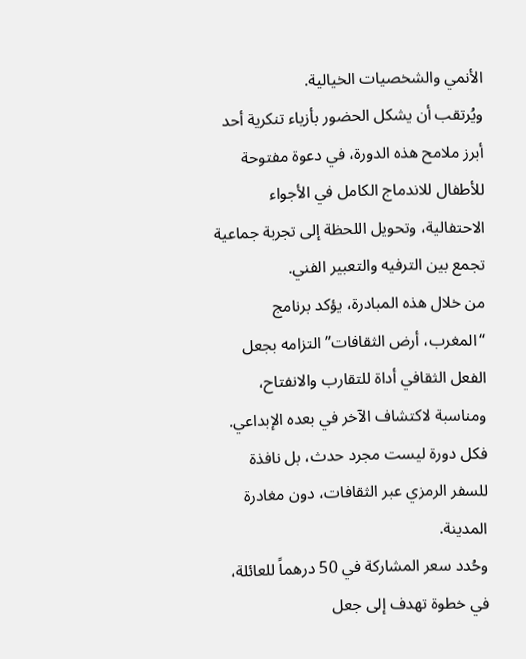الأنمي والشخصيات الخيالية.
ويُرتقب أن يشكل الحضور بأزياء تنكرية أحد أبرز ملامح هذه الدورة، في دعوة مفتوحة للأطفال للاندماج الكامل في الأجواء الاحتفالية، وتحويل اللحظة إلى تجربة جماعية تجمع بين الترفيه والتعبير الفني.
من خلال هذه المبادرة، يؤكد برنامج “المغرب، أرض الثقافات” التزامه بجعل الفعل الثقافي أداة للتقارب والانفتاح، ومناسبة لاكتشاف الآخر في بعده الإبداعي. فكل دورة ليست مجرد حدث، بل نافذة للسفر الرمزي عبر الثقافات، دون مغادرة المدينة.
وحُدد سعر المشاركة في 50 درهماً للعائلة، في خطوة تهدف إلى جعل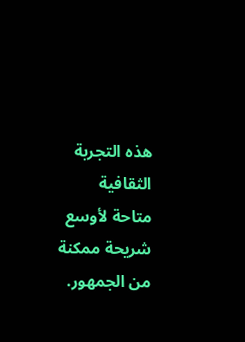هذه التجربة الثقافية متاحة لأوسع شريحة ممكنة من الجمهور.